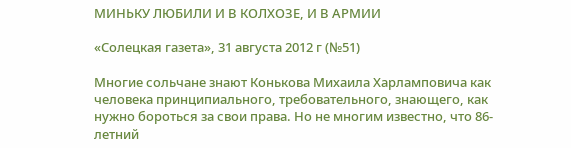МИНЬКУ ЛЮБИЛИ И В КОЛХОЗЕ, И В АРМИИ

«Солецкая газета», 31 августа 2012 г (№51)

Многие сольчане знают Конькова Михаила Харламповича как человека принципиального, требовательного, знающего, как нужно бороться за свои права. Но не многим известно, что 86-летний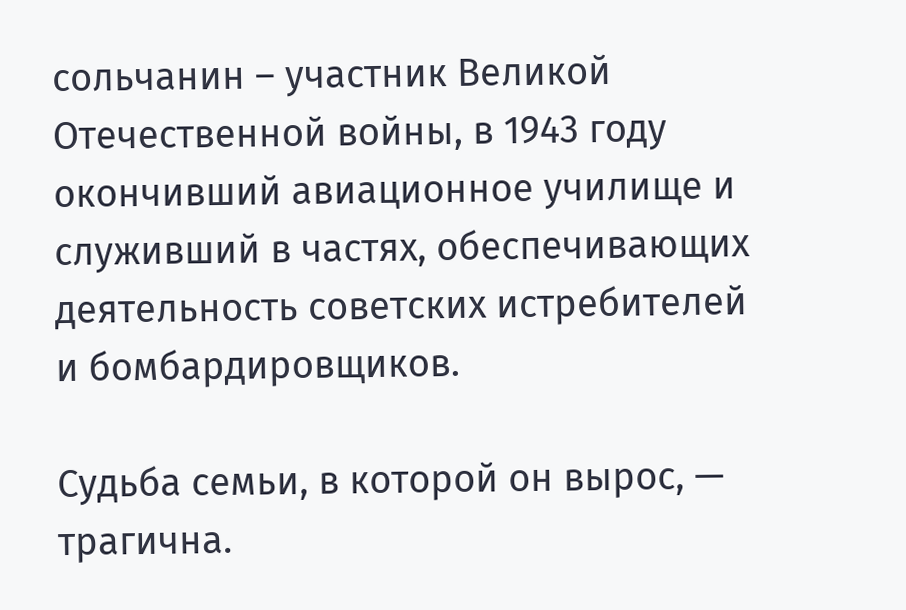сольчанин – участник Великой Отечественной войны, в 1943 году окончивший авиационное училище и служивший в частях, обеспечивающих деятельность советских истребителей и бомбардировщиков.

Судьба семьи, в которой он вырос, — трагична.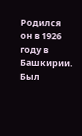Родился он в 1926 году в Башкирии. Был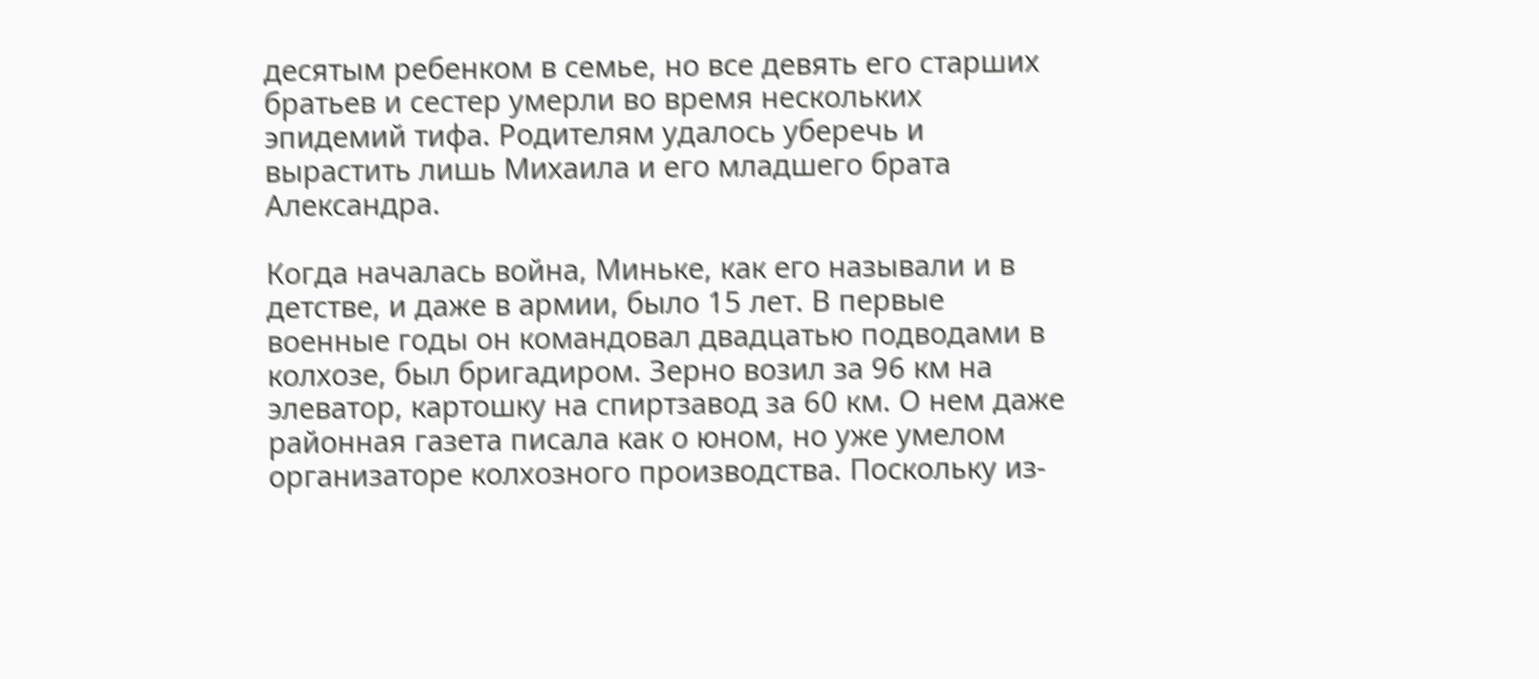десятым ребенком в семье, но все девять его старших братьев и сестер умерли во время нескольких эпидемий тифа. Родителям удалось уберечь и вырастить лишь Михаила и его младшего брата Александра.

Когда началась война, Миньке, как его называли и в детстве, и даже в армии, было 15 лет. В первые военные годы он командовал двадцатью подводами в колхозе, был бригадиром. Зерно возил за 96 км на элеватор, картошку на спиртзавод за 60 км. О нем даже районная газета писала как о юном, но уже умелом организаторе колхозного производства. Поскольку из-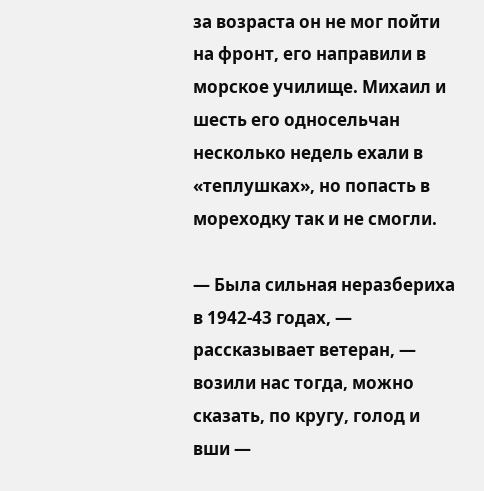за возраста он не мог пойти на фронт, его направили в морское училище. Михаил и шесть его односельчан несколько недель ехали в «теплушках», но попасть в мореходку так и не смогли.

— Была сильная неразбериха в 1942-43 годах, — рассказывает ветеран, — возили нас тогда, можно сказать, по кругу, голод и вши —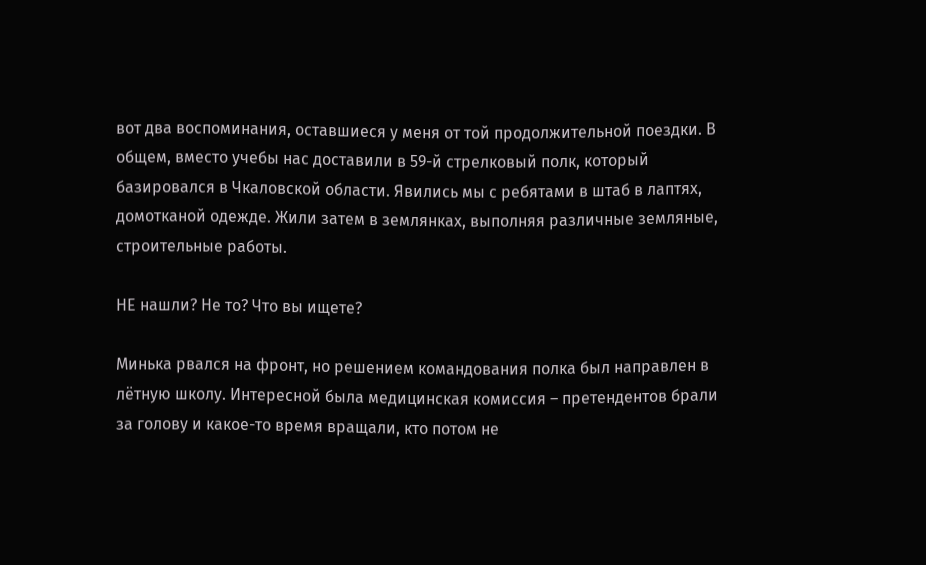вот два воспоминания, оставшиеся у меня от той продолжительной поездки. В общем, вместо учебы нас доставили в 59-й стрелковый полк, который базировался в Чкаловской области. Явились мы с ребятами в штаб в лаптях, домотканой одежде. Жили затем в землянках, выполняя различные земляные, строительные работы.

НЕ нашли? Не то? Что вы ищете?

Минька рвался на фронт, но решением командования полка был направлен в лётную школу. Интересной была медицинская комиссия – претендентов брали за голову и какое-то время вращали, кто потом не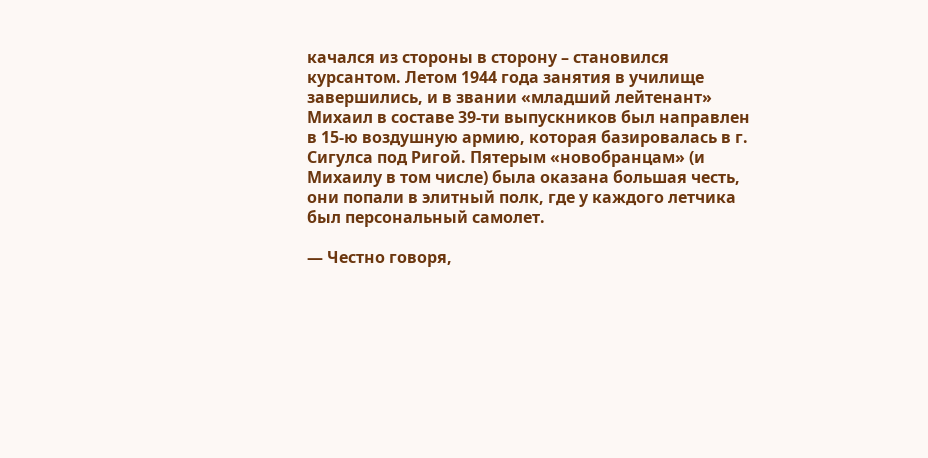качался из стороны в сторону – становился курсантом. Летом 1944 года занятия в училище завершились, и в звании «младший лейтенант» Михаил в составе 39-ти выпускников был направлен в 15-ю воздушную армию, которая базировалась в г. Сигулса под Ригой. Пятерым «новобранцам» (и Михаилу в том числе) была оказана большая честь, они попали в элитный полк, где у каждого летчика был персональный самолет.

— Честно говоря,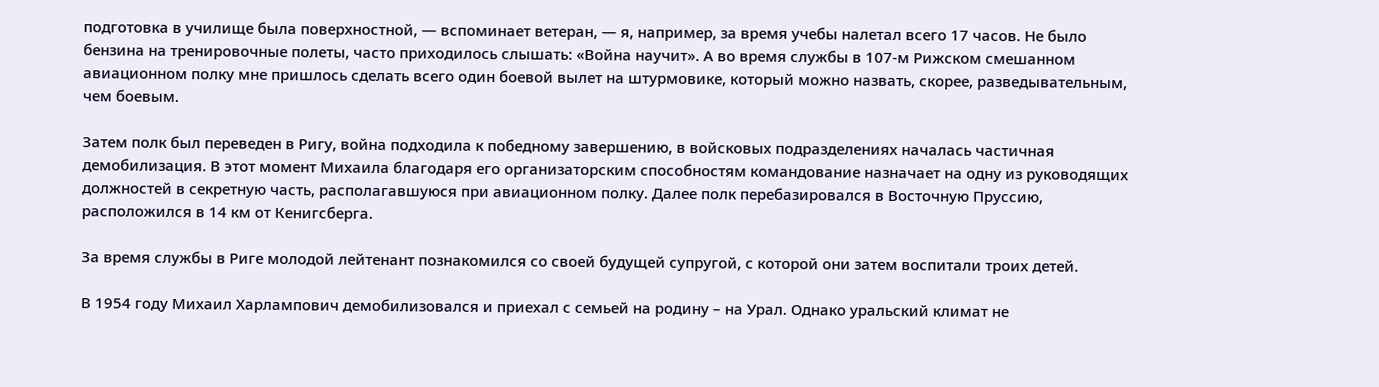подготовка в училище была поверхностной, — вспоминает ветеран, — я, например, за время учебы налетал всего 17 часов. Не было бензина на тренировочные полеты, часто приходилось слышать: «Война научит». А во время службы в 107-м Рижском смешанном авиационном полку мне пришлось сделать всего один боевой вылет на штурмовике, который можно назвать, скорее, разведывательным, чем боевым.

Затем полк был переведен в Ригу, война подходила к победному завершению, в войсковых подразделениях началась частичная демобилизация. В этот момент Михаила благодаря его организаторским способностям командование назначает на одну из руководящих должностей в секретную часть, располагавшуюся при авиационном полку. Далее полк перебазировался в Восточную Пруссию, расположился в 14 км от Кенигсберга.

За время службы в Риге молодой лейтенант познакомился со своей будущей супругой, с которой они затем воспитали троих детей.

В 1954 году Михаил Харлампович демобилизовался и приехал с семьей на родину – на Урал. Однако уральский климат не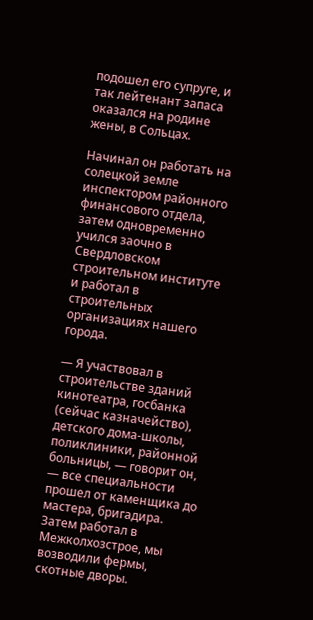подошел его супруге, и так лейтенант запаса оказался на родине жены, в Сольцах.

Начинал он работать на солецкой земле инспектором районного финансового отдела, затем одновременно учился заочно в Свердловском строительном институте и работал в строительных организациях нашего города.

— Я участвовал в строительстве зданий кинотеатра, госбанка (сейчас казначейство), детского дома-школы, поликлиники, районной больницы, — говорит он, — все специальности прошел от каменщика до мастера, бригадира. Затем работал в Межколхозстрое, мы возводили фермы, скотные дворы.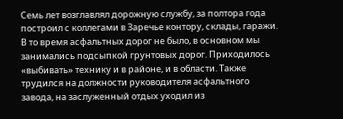Семь лет возглавлял дорожную службу, за полтора года построил с коллегами в Заречье контору, склады, гаражи. В то время асфальтных дорог не было, в основном мы занимались подсыпкой грунтовых дорог. Приходилось «выбивать» технику и в районе, и в области. Также трудился на должности руководителя асфальтного завода, на заслуженный отдых уходил из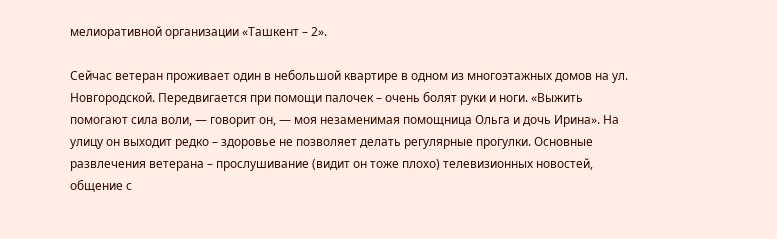мелиоративной организации «Ташкент – 2».

Сейчас ветеран проживает один в небольшой квартире в одном из многоэтажных домов на ул. Новгородской. Передвигается при помощи палочек – очень болят руки и ноги. «Выжить помогают сила воли, — говорит он, — моя незаменимая помощница Ольга и дочь Ирина». На улицу он выходит редко – здоровье не позволяет делать регулярные прогулки. Основные развлечения ветерана – прослушивание (видит он тоже плохо) телевизионных новостей, общение с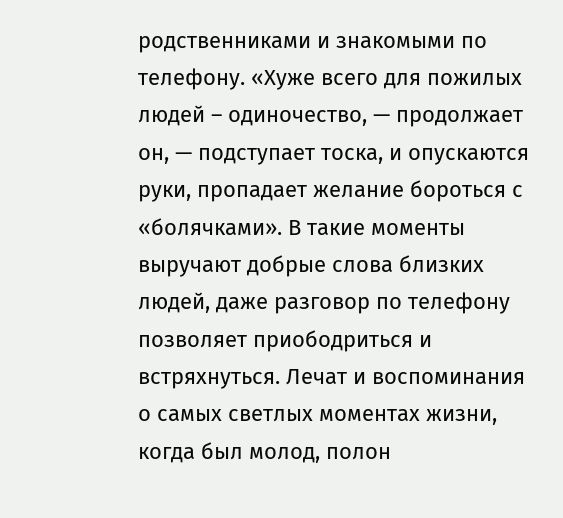родственниками и знакомыми по телефону. «Хуже всего для пожилых людей – одиночество, — продолжает он, — подступает тоска, и опускаются руки, пропадает желание бороться с «болячками». В такие моменты выручают добрые слова близких людей, даже разговор по телефону позволяет приободриться и встряхнуться. Лечат и воспоминания о самых светлых моментах жизни, когда был молод, полон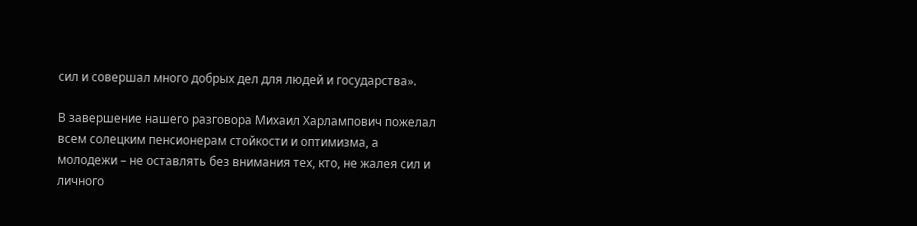сил и совершал много добрых дел для людей и государства».

В завершение нашего разговора Михаил Харлампович пожелал всем солецким пенсионерам стойкости и оптимизма, а молодежи – не оставлять без внимания тех, кто, не жалея сил и личного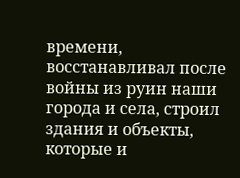времени, восстанавливал после войны из руин наши города и села, строил здания и объекты, которые и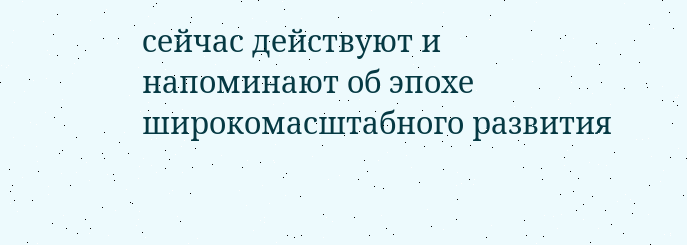сейчас действуют и напоминают об эпохе широкомасштабного развития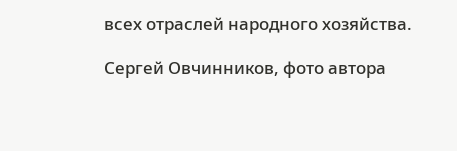всех отраслей народного хозяйства.

Сергей Овчинников, фото автора